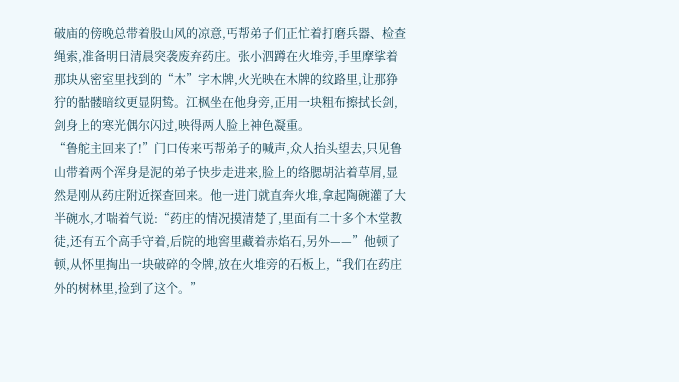破庙的傍晚总带着股山风的凉意,丐帮弟子们正忙着打磨兵器、检查绳索,准备明日清晨突袭废弃药庄。张小泗蹲在火堆旁,手里摩挲着那块从密室里找到的“木”字木牌,火光映在木牌的纹路里,让那狰狞的骷髅暗纹更显阴鸷。江枫坐在他身旁,正用一块粗布擦拭长剑,剑身上的寒光偶尔闪过,映得两人脸上神色凝重。
“鲁舵主回来了!”门口传来丐帮弟子的喊声,众人抬头望去,只见鲁山带着两个浑身是泥的弟子快步走进来,脸上的络腮胡沾着草屑,显然是刚从药庄附近探查回来。他一进门就直奔火堆,拿起陶碗灌了大半碗水,才喘着气说:“药庄的情况摸清楚了,里面有二十多个木堂教徒,还有五个高手守着,后院的地窖里藏着赤焰石,另外——”他顿了顿,从怀里掏出一块破碎的令牌,放在火堆旁的石板上,“我们在药庄外的树林里,捡到了这个。”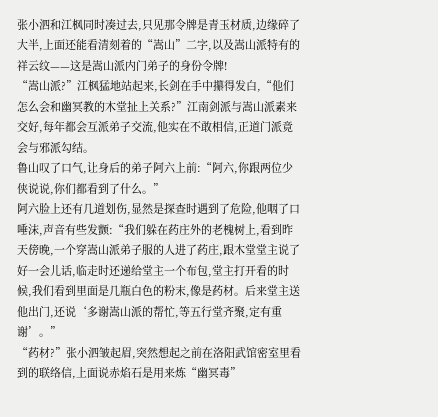张小泗和江枫同时凑过去,只见那令牌是青玉材质,边缘碎了大半,上面还能看清刻着的“嵩山”二字,以及嵩山派特有的祥云纹——这是嵩山派内门弟子的身份令牌!
“嵩山派?”江枫猛地站起来,长剑在手中攥得发白,“他们怎么会和幽冥教的木堂扯上关系?”江南剑派与嵩山派素来交好,每年都会互派弟子交流,他实在不敢相信,正道门派竟会与邪派勾结。
鲁山叹了口气,让身后的弟子阿六上前:“阿六,你跟两位少侠说说,你们都看到了什么。”
阿六脸上还有几道划伤,显然是探查时遇到了危险,他咽了口唾沫,声音有些发颤:“我们躲在药庄外的老槐树上,看到昨天傍晚,一个穿嵩山派弟子服的人进了药庄,跟木堂堂主说了好一会儿话,临走时还递给堂主一个布包,堂主打开看的时候,我们看到里面是几瓶白色的粉末,像是药材。后来堂主送他出门,还说‘多谢嵩山派的帮忙,等五行堂齐聚,定有重谢’。”
“药材?”张小泗皱起眉,突然想起之前在洛阳武馆密室里看到的联络信,上面说赤焰石是用来炼“幽冥毒”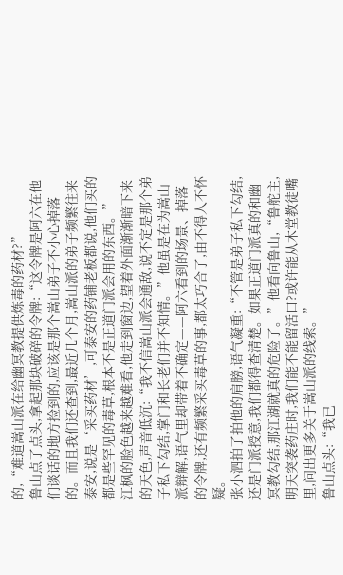的,“难道嵩山派在给幽冥教提供炼毒的药材?”
鲁山点了点头,拿起那块破碎的令牌:“这令牌是阿六在他们谈话的地方捡到的,应该是那个嵩山弟子不小心掉落的。而且我们还查到,最近几个月,嵩山派的弟子频繁往来泰安,说是‘采买药材’,可泰安的药铺老板都说,他们买的都是些罕见的毒草,根本不是正道门派会用的东西。”
江枫的脸色越来越难看,他走到窗边,望着外面渐渐暗下来的天色,声音低沉:“我不信嵩山派会通敌,说不定是那个弟子私下勾结,掌门和长老们并不知情。”他虽是在为嵩山派辩解,语气里却带着不确定——阿六看到的场景、掉落的令牌,还有频繁采买毒草的事,都太巧合了,由不得人不怀疑。
张小泗拍了拍他的肩膀,语气凝重:“不管是弟子私下勾结,还是门派授意,我们都得查清楚。如果正道门派真的和幽冥教勾结,那江湖就真的危险了。”他看向鲁山,“鲁舵主,明天突袭药庄时,我们能不能留活口?或许能从木堂教徒嘴里,问出更多关于嵩山派的线索。”
鲁山点头:“我已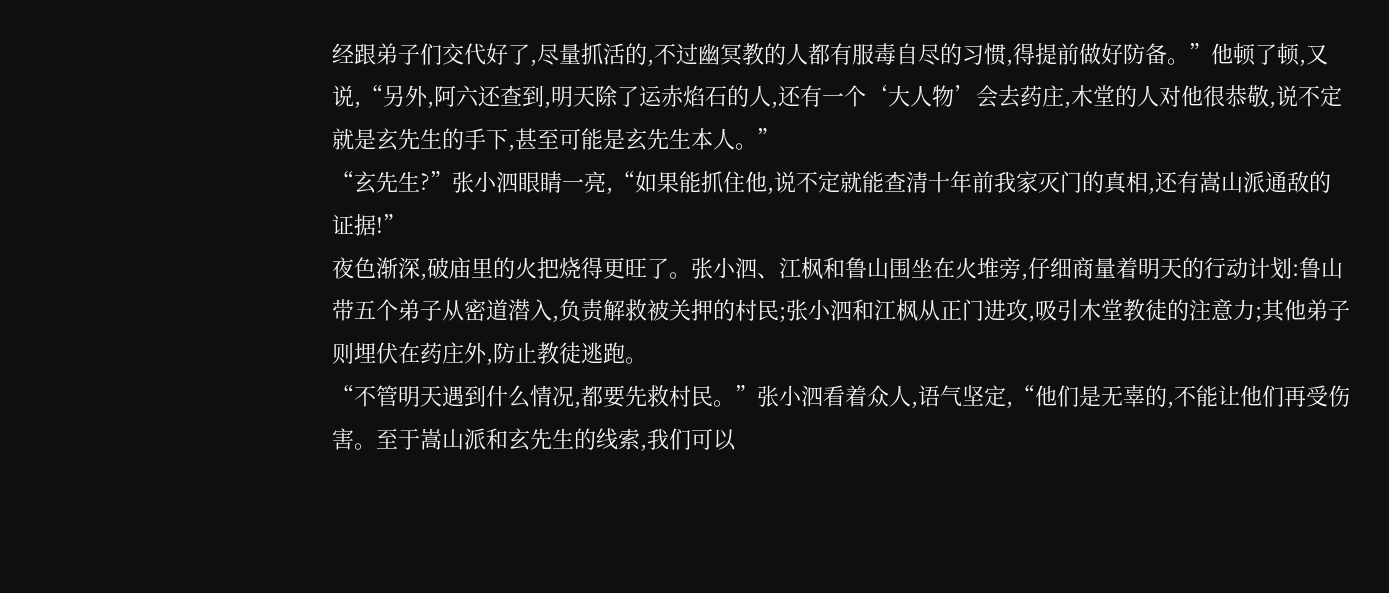经跟弟子们交代好了,尽量抓活的,不过幽冥教的人都有服毒自尽的习惯,得提前做好防备。”他顿了顿,又说,“另外,阿六还查到,明天除了运赤焰石的人,还有一个‘大人物’会去药庄,木堂的人对他很恭敬,说不定就是玄先生的手下,甚至可能是玄先生本人。”
“玄先生?”张小泗眼睛一亮,“如果能抓住他,说不定就能查清十年前我家灭门的真相,还有嵩山派通敌的证据!”
夜色渐深,破庙里的火把烧得更旺了。张小泗、江枫和鲁山围坐在火堆旁,仔细商量着明天的行动计划:鲁山带五个弟子从密道潜入,负责解救被关押的村民;张小泗和江枫从正门进攻,吸引木堂教徒的注意力;其他弟子则埋伏在药庄外,防止教徒逃跑。
“不管明天遇到什么情况,都要先救村民。”张小泗看着众人,语气坚定,“他们是无辜的,不能让他们再受伤害。至于嵩山派和玄先生的线索,我们可以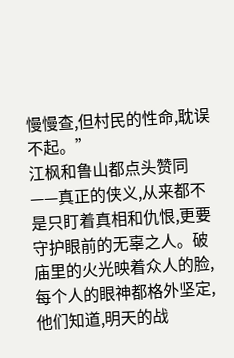慢慢查,但村民的性命,耽误不起。”
江枫和鲁山都点头赞同——真正的侠义,从来都不是只盯着真相和仇恨,更要守护眼前的无辜之人。破庙里的火光映着众人的脸,每个人的眼神都格外坚定,他们知道,明天的战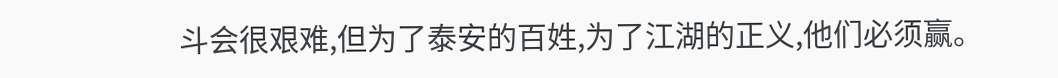斗会很艰难,但为了泰安的百姓,为了江湖的正义,他们必须赢。